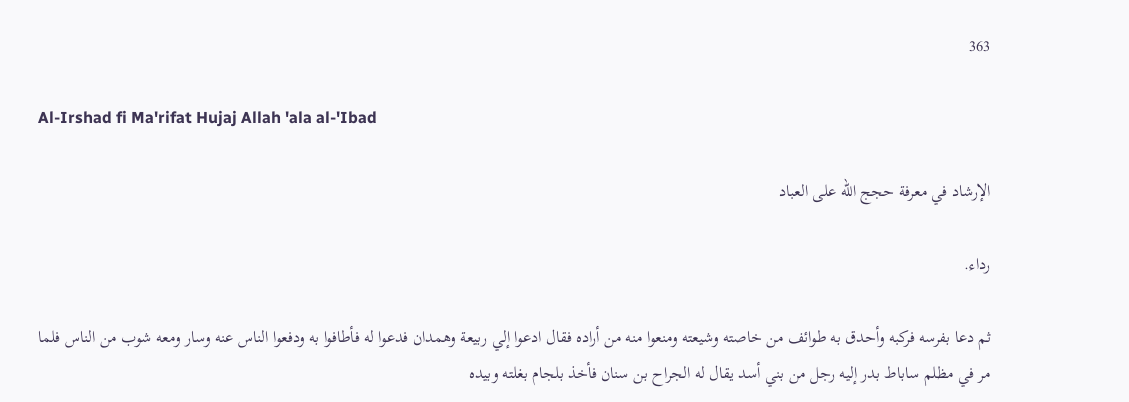363

Al-Irshad fi Ma'rifat Hujaj Allah 'ala al-'Ibad

الإرشاد في معرفة حجج الله على العباد

رداء.

ثم دعا بفرسه فركبه وأحدق به طوائف من خاصته وشيعته ومنعوا منه من أراده فقال ادعوا إلي ربيعة وهمدان فدعوا له فأطافوا به ودفعوا الناس عنه وسار ومعه شوب من الناس فلما مر في مظلم ساباط بدر إليه رجل من بني أسد يقال له الجراح بن سنان فأخذ بلجام بغلته وبيده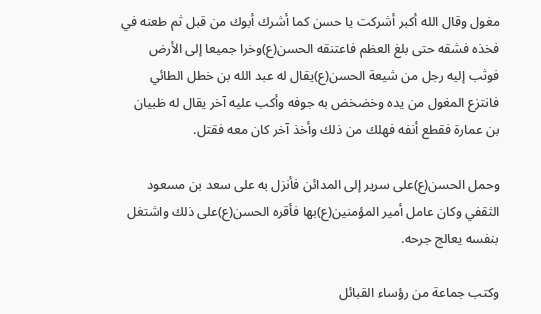مغول وقال الله أكبر أشركت يا حسن كما أشرك أبوك من قبل ثم طعنه في فخذه فشقه حتى بلغ العظم فاعتنقه الحسن(ع)وخرا جميعا إلى الأرض فوثب إليه رجل من شيعة الحسن(ع)يقال له عبد الله بن خطل الطائي فانتزع المغول من يده وخضخض به جوفه وأكب عليه آخر يقال له ظبيان بن عمارة فقطع أنفه فهلك من ذلك وأخذ آخر كان معه فقتل.

وحمل الحسن(ع)على سرير إلى المدائن فأنزل به على سعد بن مسعود الثقفي وكان عامل أمير المؤمنين(ع)بها فأقره الحسن(ع)على ذلك واشتغل بنفسه يعالج جرحه.

وكتب جماعة من رؤساء القبائل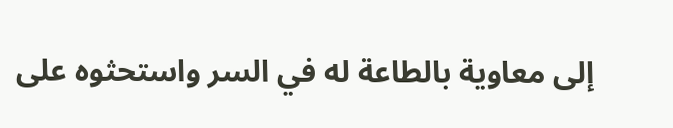إلى معاوية بالطاعة له في السر واستحثوه على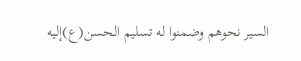السير نحوهم وضمنوا له تسليم الحسن(ع)إليه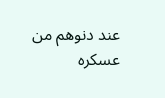عند دنوهم من عسكره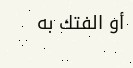أو الفتك به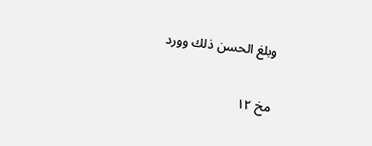وبلغ الحسن ذلك وورد

مخ ۱۲